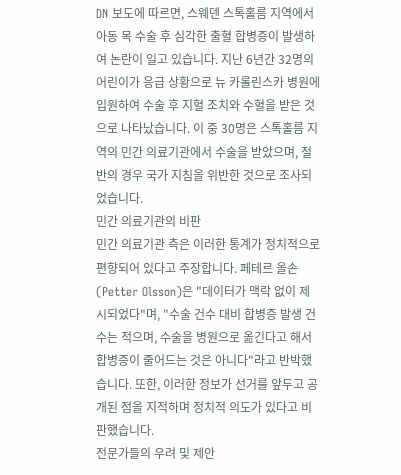DN 보도에 따르면, 스웨덴 스톡홀름 지역에서 아동 목 수술 후 심각한 출혈 합병증이 발생하여 논란이 일고 있습니다. 지난 6년간 32명의 어린이가 응급 상황으로 뉴 카롤린스카 병원에 입원하여 수술 후 지혈 조치와 수혈을 받은 것으로 나타났습니다. 이 중 30명은 스톡홀름 지역의 민간 의료기관에서 수술을 받았으며, 절반의 경우 국가 지침을 위반한 것으로 조사되었습니다.
민간 의료기관의 비판
민간 의료기관 측은 이러한 통계가 정치적으로 편향되어 있다고 주장합니다. 페테르 올손(Petter Olsson)은 "데이터가 맥락 없이 제시되었다"며, "수술 건수 대비 합병증 발생 건수는 적으며, 수술을 병원으로 옮긴다고 해서 합병증이 줄어드는 것은 아니다"라고 반박했습니다. 또한, 이러한 정보가 선거를 앞두고 공개된 점을 지적하며 정치적 의도가 있다고 비판했습니다.
전문가들의 우려 및 제안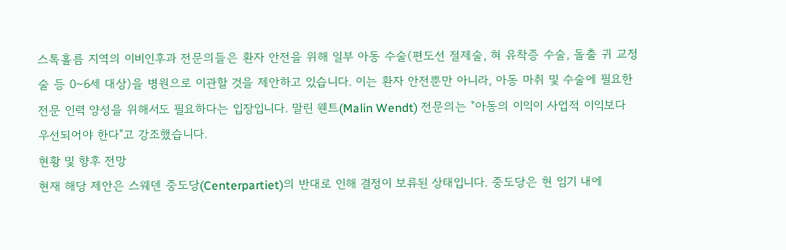스톡홀름 지역의 이비인후과 전문의들은 환자 안전을 위해 일부 아동 수술(편도선 절제술, 혀 유착증 수술, 돌출 귀 교정술 등 0~6세 대상)을 병원으로 이관할 것을 제안하고 있습니다. 이는 환자 안전뿐만 아니라, 아동 마취 및 수술에 필요한 전문 인력 양성을 위해서도 필요하다는 입장입니다. 말린 웬트(Malin Wendt) 전문의는 "아동의 이익이 사업적 이익보다 우선되어야 한다"고 강조했습니다.
현황 및 향후 전망
현재 해당 제안은 스웨덴 중도당(Centerpartiet)의 반대로 인해 결정이 보류된 상태입니다. 중도당은 현 임기 내에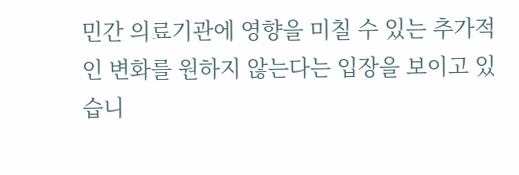민간 의료기관에 영향을 미칠 수 있는 추가적인 변화를 원하지 않는다는 입장을 보이고 있습니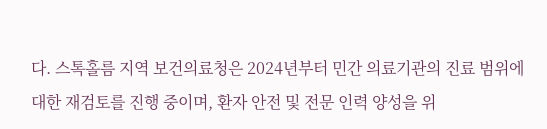다. 스톡홀름 지역 보건의료청은 2024년부터 민간 의료기관의 진료 범위에 대한 재검토를 진행 중이며, 환자 안전 및 전문 인력 양성을 위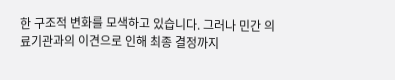한 구조적 변화를 모색하고 있습니다. 그러나 민간 의료기관과의 이견으로 인해 최종 결정까지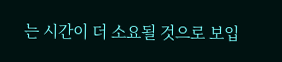는 시간이 더 소요될 것으로 보입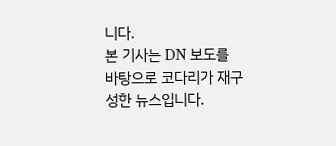니다.
본 기사는 DN 보도를 바탕으로 코다리가 재구성한 뉴스입니다.